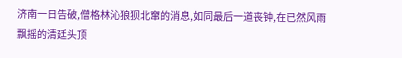济南一日告破,僧格林沁狼狈北窜的消息,如同最后一道丧钟,在已然风雨飘摇的清廷头顶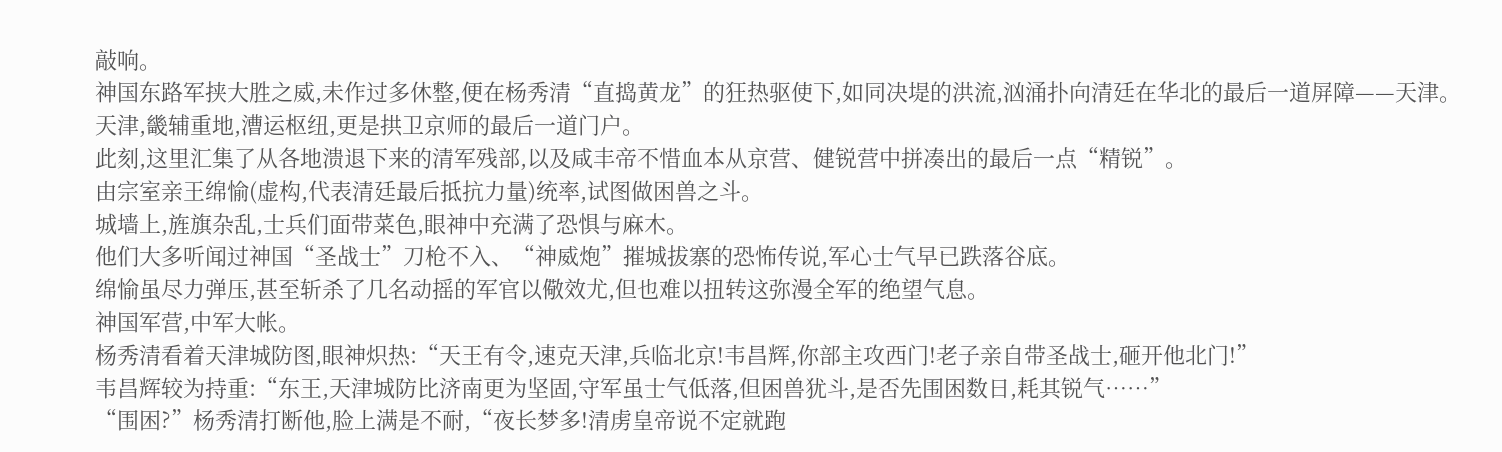敲响。
神国东路军挟大胜之威,未作过多休整,便在杨秀清“直捣黄龙”的狂热驱使下,如同决堤的洪流,汹涌扑向清廷在华北的最后一道屏障——天津。
天津,畿辅重地,漕运枢纽,更是拱卫京师的最后一道门户。
此刻,这里汇集了从各地溃退下来的清军残部,以及咸丰帝不惜血本从京营、健锐营中拼凑出的最后一点“精锐”。
由宗室亲王绵愉(虚构,代表清廷最后抵抗力量)统率,试图做困兽之斗。
城墙上,旌旗杂乱,士兵们面带菜色,眼神中充满了恐惧与麻木。
他们大多听闻过神国“圣战士”刀枪不入、“神威炮”摧城拔寨的恐怖传说,军心士气早已跌落谷底。
绵愉虽尽力弹压,甚至斩杀了几名动摇的军官以儆效尤,但也难以扭转这弥漫全军的绝望气息。
神国军营,中军大帐。
杨秀清看着天津城防图,眼神炽热:“天王有令,速克天津,兵临北京!韦昌辉,你部主攻西门!老子亲自带圣战士,砸开他北门!”
韦昌辉较为持重:“东王,天津城防比济南更为坚固,守军虽士气低落,但困兽犹斗,是否先围困数日,耗其锐气……”
“围困?”杨秀清打断他,脸上满是不耐,“夜长梦多!清虏皇帝说不定就跑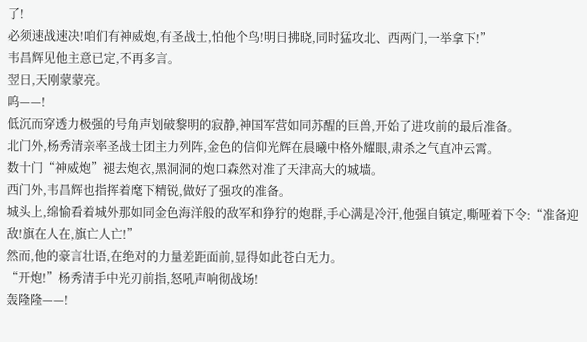了!
必须速战速决!咱们有神威炮,有圣战士,怕他个鸟!明日拂晓,同时猛攻北、西两门,一举拿下!”
韦昌辉见他主意已定,不再多言。
翌日,天刚蒙蒙亮。
呜——!
低沉而穿透力极强的号角声划破黎明的寂静,神国军营如同苏醒的巨兽,开始了进攻前的最后准备。
北门外,杨秀清亲率圣战士团主力列阵,金色的信仰光辉在晨曦中格外耀眼,肃杀之气直冲云霄。
数十门“神威炮”褪去炮衣,黑洞洞的炮口森然对准了天津高大的城墙。
西门外,韦昌辉也指挥着麾下精锐,做好了强攻的准备。
城头上,绵愉看着城外那如同金色海洋般的敌军和狰狞的炮群,手心满是冷汗,他强自镇定,嘶哑着下令:“准备迎敌!旗在人在,旗亡人亡!”
然而,他的豪言壮语,在绝对的力量差距面前,显得如此苍白无力。
“开炮!”杨秀清手中光刃前指,怒吼声响彻战场!
轰隆隆——!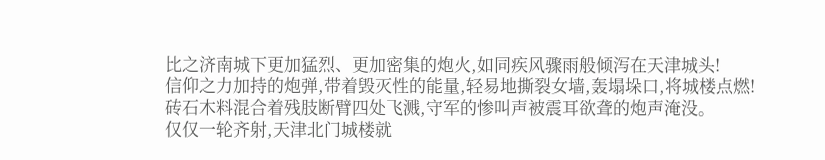比之济南城下更加猛烈、更加密集的炮火,如同疾风骤雨般倾泻在天津城头!
信仰之力加持的炮弹,带着毁灭性的能量,轻易地撕裂女墙,轰塌垛口,将城楼点燃!
砖石木料混合着残肢断臂四处飞溅,守军的惨叫声被震耳欲聋的炮声淹没。
仅仅一轮齐射,天津北门城楼就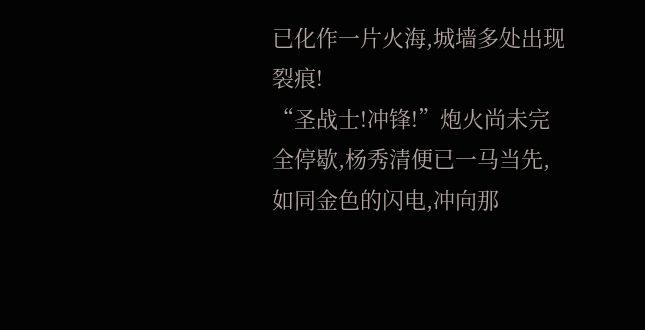已化作一片火海,城墙多处出现裂痕!
“圣战士!冲锋!”炮火尚未完全停歇,杨秀清便已一马当先,如同金色的闪电,冲向那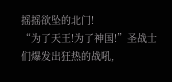摇摇欲坠的北门!
“为了天王!为了神国!”圣战士们爆发出狂热的战吼,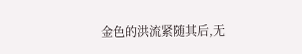金色的洪流紧随其后,无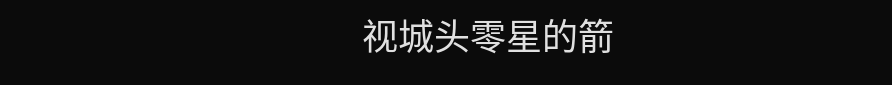视城头零星的箭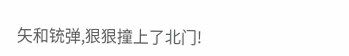矢和铳弹,狠狠撞上了北门!